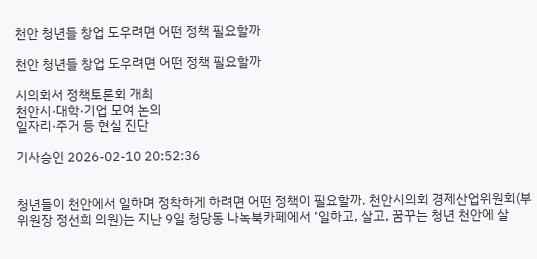천안 청년들 창업 도우려면 어떤 정책 필요할까

천안 청년들 창업 도우려면 어떤 정책 필요할까

시의회서 정책토론회 개최
천안시·대학·기업 모여 논의
일자리·주거 등 현실 진단

기사승인 2026-02-10 20:52:36


청년들이 천안에서 일하며 정착하게 하려면 어떤 정책이 필요할까. 천안시의회 경제산업위원회(부위원장 정선희 의원)는 지난 9일 청당동 나녹북카페에서 ‘일하고, 살고, 꿈꾸는 청년 천안에 살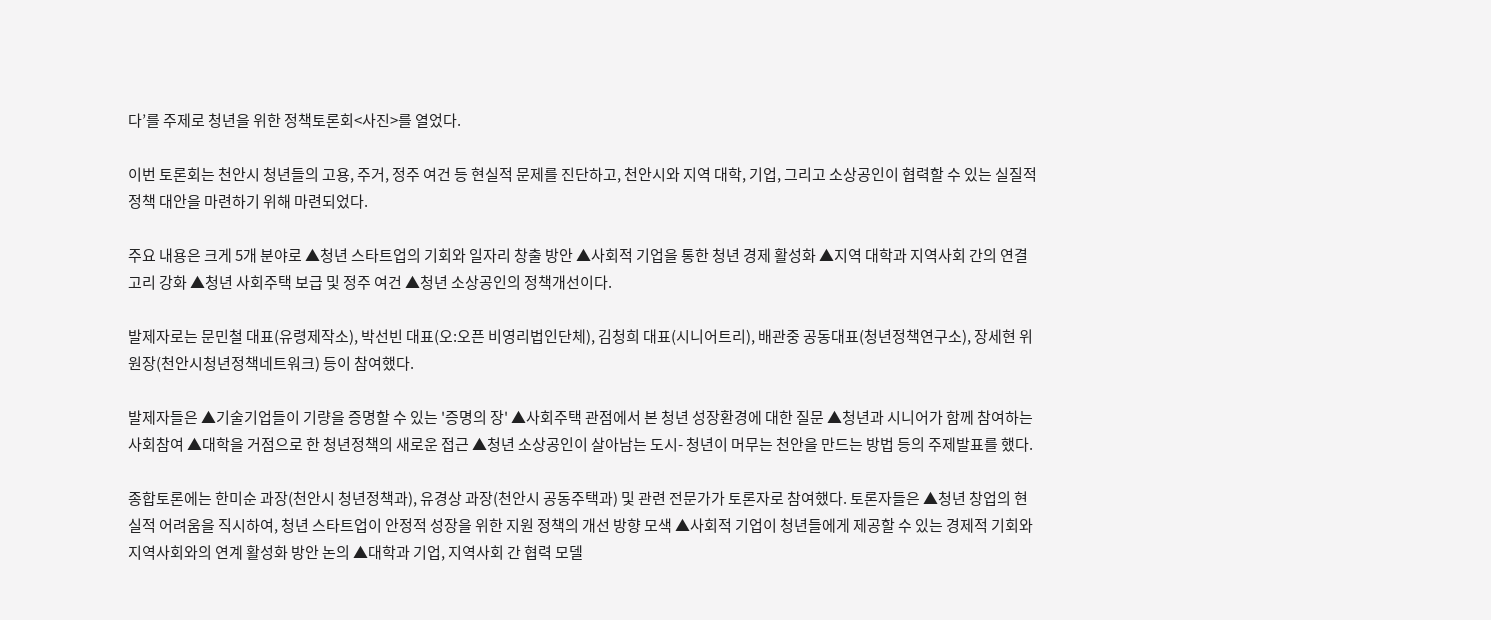다’를 주제로 청년을 위한 정책토론회<사진>를 열었다.

이번 토론회는 천안시 청년들의 고용, 주거, 정주 여건 등 현실적 문제를 진단하고, 천안시와 지역 대학, 기업, 그리고 소상공인이 협력할 수 있는 실질적 정책 대안을 마련하기 위해 마련되었다.

주요 내용은 크게 5개 분야로 ▲청년 스타트업의 기회와 일자리 창출 방안 ▲사회적 기업을 통한 청년 경제 활성화 ▲지역 대학과 지역사회 간의 연결고리 강화 ▲청년 사회주택 보급 및 정주 여건 ▲청년 소상공인의 정책개선이다.

발제자로는 문민철 대표(유령제작소), 박선빈 대표(오:오픈 비영리법인단체), 김청희 대표(시니어트리), 배관중 공동대표(청년정책연구소), 장세현 위원장(천안시청년정책네트워크) 등이 참여했다.

발제자들은 ▲기술기업들이 기량을 증명할 수 있는 '증명의 장' ▲사회주택 관점에서 본 청년 성장환경에 대한 질문 ▲청년과 시니어가 함께 참여하는 사회참여 ▲대학을 거점으로 한 청년정책의 새로운 접근 ▲청년 소상공인이 살아남는 도시- 청년이 머무는 천안을 만드는 방법 등의 주제발표를 했다.

종합토론에는 한미순 과장(천안시 청년정책과), 유경상 과장(천안시 공동주택과) 및 관련 전문가가 토론자로 참여했다. 토론자들은 ▲청년 창업의 현실적 어려움을 직시하여, 청년 스타트업이 안정적 성장을 위한 지원 정책의 개선 방향 모색 ▲사회적 기업이 청년들에게 제공할 수 있는 경제적 기회와 지역사회와의 연계 활성화 방안 논의 ▲대학과 기업, 지역사회 간 협력 모델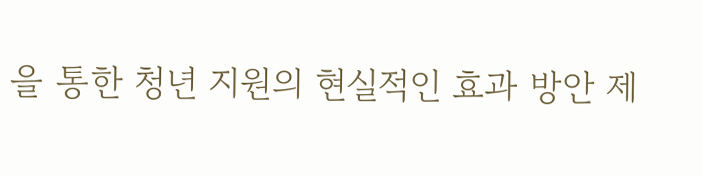을 통한 청년 지원의 현실적인 효과 방안 제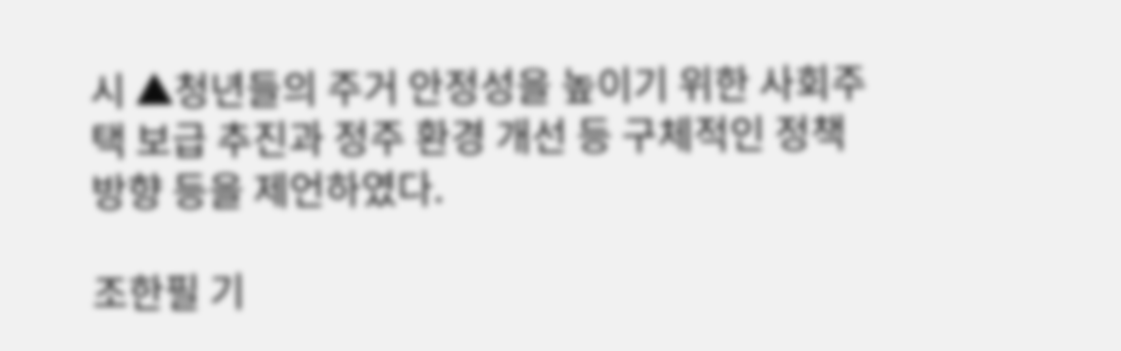시 ▲청년들의 주거 안정성을 높이기 위한 사회주택 보급 추진과 정주 환경 개선 등 구체적인 정책 방향 등을 제언하였다.

조한필 기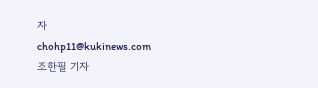자
chohp11@kukinews.com
조한필 기자